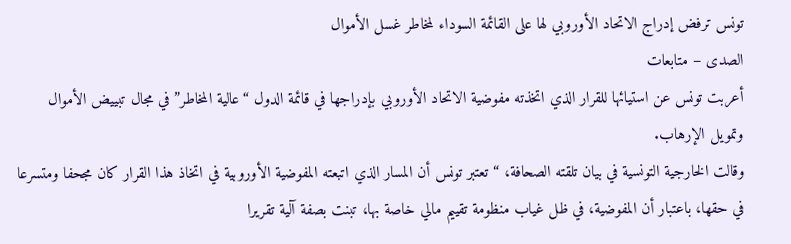تونس ترفض إدراج الاتحاد الأوروبي لها على القائمة السوداء لمخاطر غسل الأموال
الصدى – متابعات
أعربت تونس عن استيائها للقرار الذي اتخذته مفوضية الاتحاد الأوروبي بإدراجها في قائمة الدول “عالية المخاطر” في مجال تبييض الأموال وتمويل الإرهاب.
وقالت الخارجية التونسية في بيان تلقته الصحافة، “تعتبر تونس أن المسار الذي اتبعته المفوضية الأوروبية في اتخاذ هذا القرار كان مجحفا ومتسرعا في حقها، باعتبار أن المفوضية، في ظل غياب منظومة تقييم مالي خاصة بها، تبنت بصفة آلية تقريرا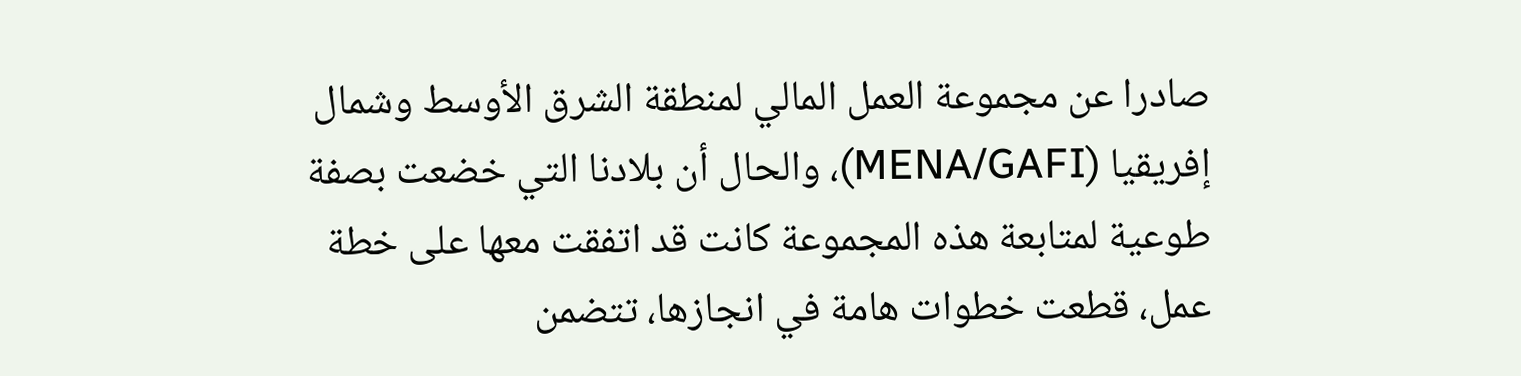صادرا عن مجموعة العمل المالي لمنطقة الشرق الأوسط وشمال إفريقيا (MENA/GAFI)، والحال أن بلادنا التي خضعت بصفة طوعية لمتابعة هذه المجموعة كانت قد اتفقت معها على خطة عمل، قطعت خطوات هامة في انجازها، تتضمن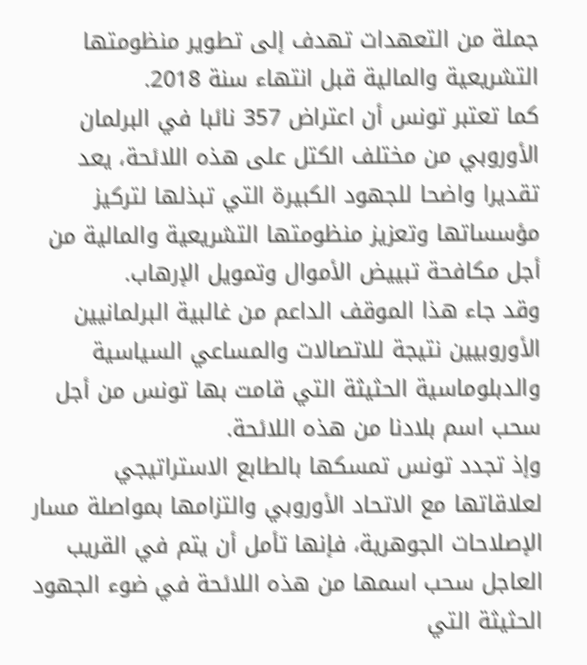جملة من التعهدات تهدف إلى تطوير منظومتها التشريعية والمالية قبل انتهاء سنة 2018.
كما تعتبر تونس أن اعتراض 357 نائبا في البرلمان الأوروبي من مختلف الكتل على هذه اللائحة، يعد تقديرا واضحا للجهود الكبيرة التي تبذلها لتركيز مؤسساتها وتعزيز منظومتها التشريعية والمالية من أجل مكافحة تبييض الأموال وتمويل الإرهاب.
وقد جاء هذا الموقف الداعم من غالبية البرلمانيين الأوروبيين نتيجة للاتصالات والمساعي السياسية والدبلوماسية الحثيثة التي قامت بها تونس من أجل سحب اسم بلادنا من هذه اللائحة.
وإذ تجدد تونس تمسكها بالطابع الاستراتيجي لعلاقاتها مع الاتحاد الأوروبي والتزامها بمواصلة مسار الإصلاحات الجوهرية، فإنها تأمل أن يتم في القريب العاجل سحب اسمها من هذه اللائحة في ضوء الجهود الحثيثة التي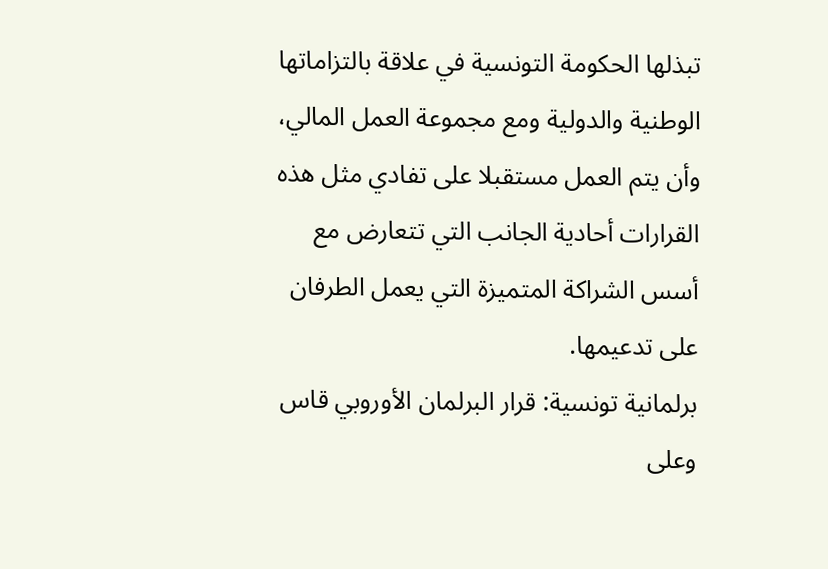تبذلها الحكومة التونسية في علاقة بالتزاماتها الوطنية والدولية ومع مجموعة العمل المالي، وأن يتم العمل مستقبلا على تفادي مثل هذه القرارات أحادية الجانب التي تتعارض مع أسس الشراكة المتميزة التي يعمل الطرفان على تدعيمها.
برلمانية تونسية: قرار البرلمان الأوروبي قاس وعلى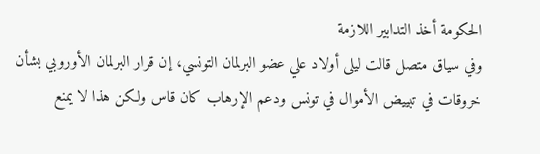الحكومة أخذ التدابير اللازمة
وفي سياق متصل قالت ليلى أولاد علي عضو البرلمان التونسي، إن قرار البرلمان الأوروبي بشأن خروقات في تبييض الأموال في تونس ودعم الإرهاب كان قاس ولكن هذا لا يمنع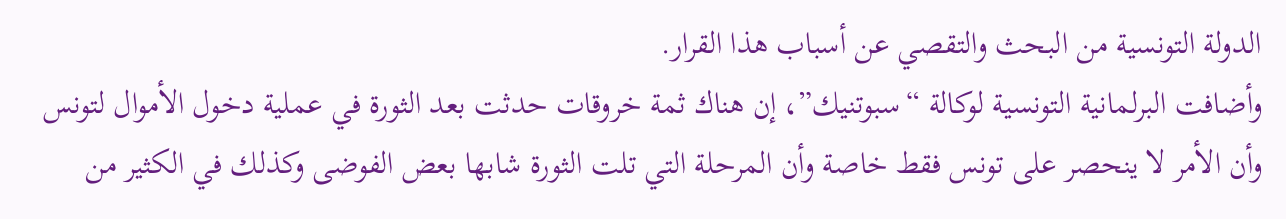الدولة التونسية من البحث والتقصي عن أسباب هذا القرار.
وأضافت البرلمانية التونسية لوكالة “سبوتنيك”، إن هناك ثمة خروقات حدثت بعد الثورة في عملية دخول الأموال لتونس وأن الأمر لا ينحصر على تونس فقط خاصة وأن المرحلة التي تلت الثورة شابها بعض الفوضى وكذلك في الكثير من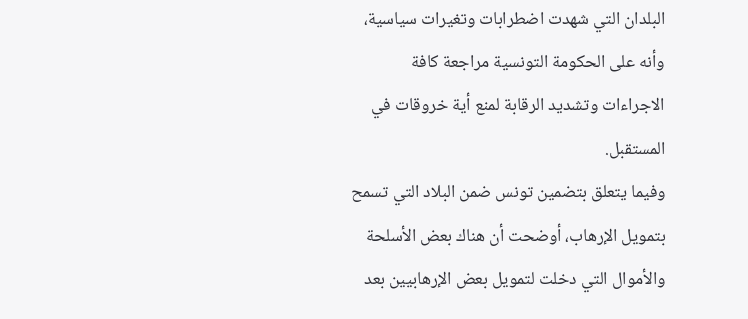البلدان التي شهدت اضطرابات وتغيرات سياسية، وأنه على الحكومة التونسية مراجعة كافة الاجراءات وتشديد الرقابة لمنع أية خروقات في المستقبل.
وفيما يتعلق بتضمين تونس ضمن البلاد التي تسمح بتمويل الإرهاب، أوضحت أن هناك بعض الأسلحة والأموال التي دخلت لتمويل بعض الإرهابيين بعد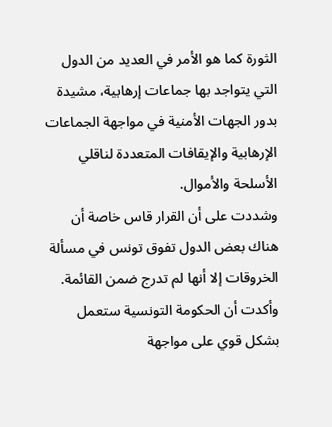الثورة كما هو الأمر في العديد من الدول التي يتواجد بها جماعات إرهابية، مشيدة بدور الجهات الأمنية في مواجهة الجماعات الإرهابية والإيقافات المتعددة لناقلي الأسلحة والأموال.
وشددت على أن القرار قاس خاصة أن هناك بعض الدول تفوق تونس في مسألة الخروقات إلا أنها لم تدرج ضمن القائمة.
وأكدت أن الحكومة التونسية ستعمل بشكل قوي على مواجهة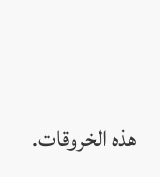هذه الخروقات.